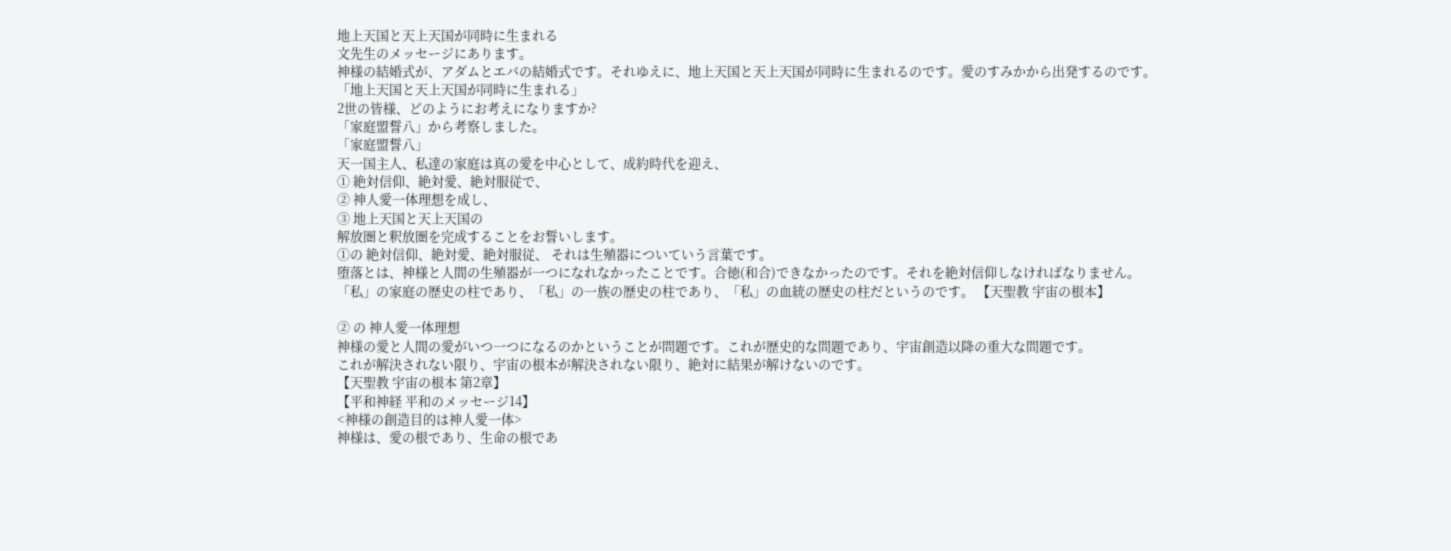地上天国と天上天国が同時に生まれる
文先生のメッセージにあります。
神様の結婚式が、アダムとエバの結婚式です。それゆえに、地上天国と天上天国が同時に生まれるのです。愛のすみかから出発するのです。
「地上天国と天上天国が同時に生まれる」
2世の皆様、どのようにお考えになりますか?
「家庭盟誓八」から考察しました。
「家庭盟誓八」
天一国主人、私達の家庭は真の愛を中心として、成約時代を迎え、
① 絶対信仰、絶対愛、絶対服従で、
② 神人愛一体理想を成し、
③ 地上天国と天上天国の
解放圏と釈放圏を完成することをお誓いします。
①の 絶対信仰、絶対愛、絶対服従、 それは生殖器についていう言葉です。
堕落とは、神様と人間の生殖器が一つになれなかったことです。合徳(和合)できなかったのです。それを絶対信仰しなければなりません。
「私」の家庭の歴史の柱であり、「私」の一族の歴史の柱であり、「私」の血統の歴史の柱だというのです。 【天聖教 宇宙の根本】

② の 神人愛一体理想
神様の愛と人間の愛がいつ一つになるのかということが問題です。これが歴史的な問題であり、宇宙創造以降の重大な問題です。
これが解決されない限り、宇宙の根本が解決されない限り、絶対に結果が解けないのです。
【天聖教 宇宙の根本 第2章】
【平和神経 平和のメッセージ14】
<神様の創造目的は神人愛一体>
神様は、愛の根であり、生命の根であ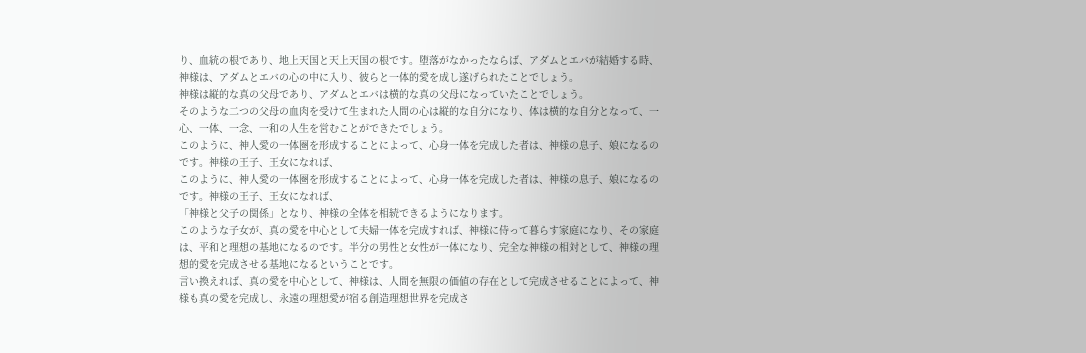り、血統の根であり、地上天国と天上天国の根です。堕落がなかったならば、アダムとエバが結婚する時、神様は、アダムとエバの心の中に入り、彼らと一体的愛を成し遂げられたことでしょう。
神様は縦的な真の父母であり、アダムとエバは横的な真の父母になっていたことでしょう。
そのような二つの父母の血肉を受けて生まれた人間の心は縦的な自分になり、体は横的な自分となって、一心、一体、一念、一和の人生を営むことができたでしょう。
このように、神人愛の一体圏を形成することによって、心身一体を完成した者は、神様の息子、娘になるのです。神様の王子、王女になれば、
このように、神人愛の一体圏を形成することによって、心身一体を完成した者は、神様の息子、娘になるのです。神様の王子、王女になれば、
「神様と父子の関係」となり、神様の全体を相続できるようになります。
このような子女が、真の愛を中心として夫婦一体を完成すれば、神様に侍って暮らす家庭になり、その家庭は、平和と理想の基地になるのです。半分の男性と女性が一体になり、完全な神様の相対として、神様の理想的愛を完成させる基地になるということです。
言い換えれば、真の愛を中心として、神様は、人間を無限の価値の存在として完成させることによって、神様も真の愛を完成し、永遠の理想愛が宿る創造理想世界を完成さ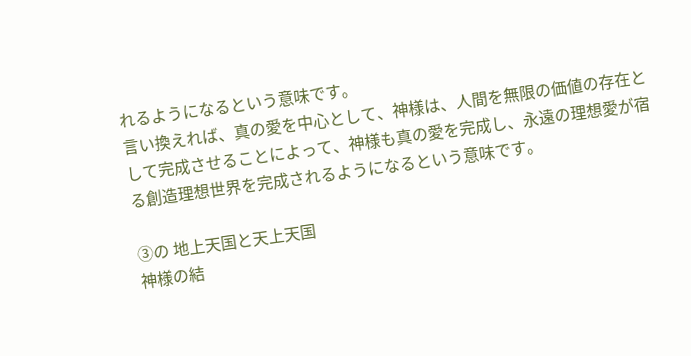れるようになるという意味です。
言い換えれば、真の愛を中心として、神様は、人間を無限の価値の存在として完成させることによって、神様も真の愛を完成し、永遠の理想愛が宿る創造理想世界を完成されるようになるという意味です。

③の 地上天国と天上天国
神様の結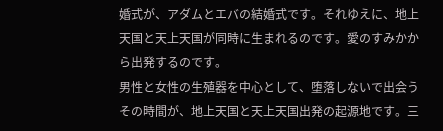婚式が、アダムとエバの結婚式です。それゆえに、地上天国と天上天国が同時に生まれるのです。愛のすみかから出発するのです。
男性と女性の生殖器を中心として、堕落しないで出会うその時間が、地上天国と天上天国出発の起源地です。三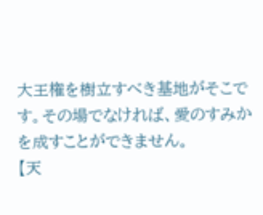大王権を樹立すべき基地がそこです。その場でなければ、愛のすみかを成すことができません。
【天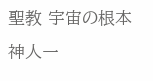聖教 宇宙の根本 神人一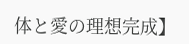体と愛の理想完成】